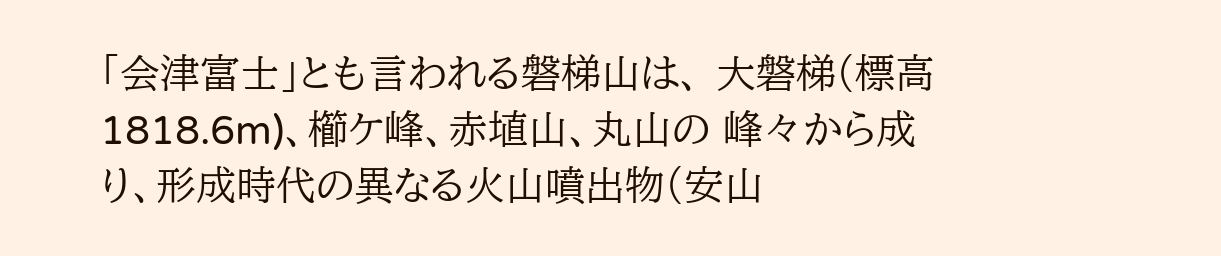「会津富士」とも言われる磐梯山は、 大磐梯(標高1818.6m)、櫛ケ峰、赤埴山、丸山の 峰々から成り、形成時代の異なる火山噴出物(安山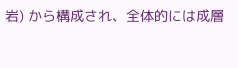岩) から構成され、全体的には成層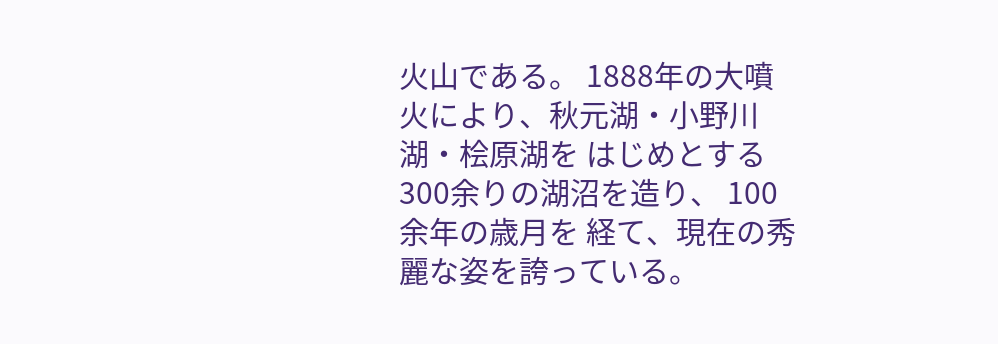火山である。 1888年の大噴火により、秋元湖・小野川湖・桧原湖を はじめとする 300余りの湖沼を造り、 100余年の歳月を 経て、現在の秀麗な姿を誇っている。